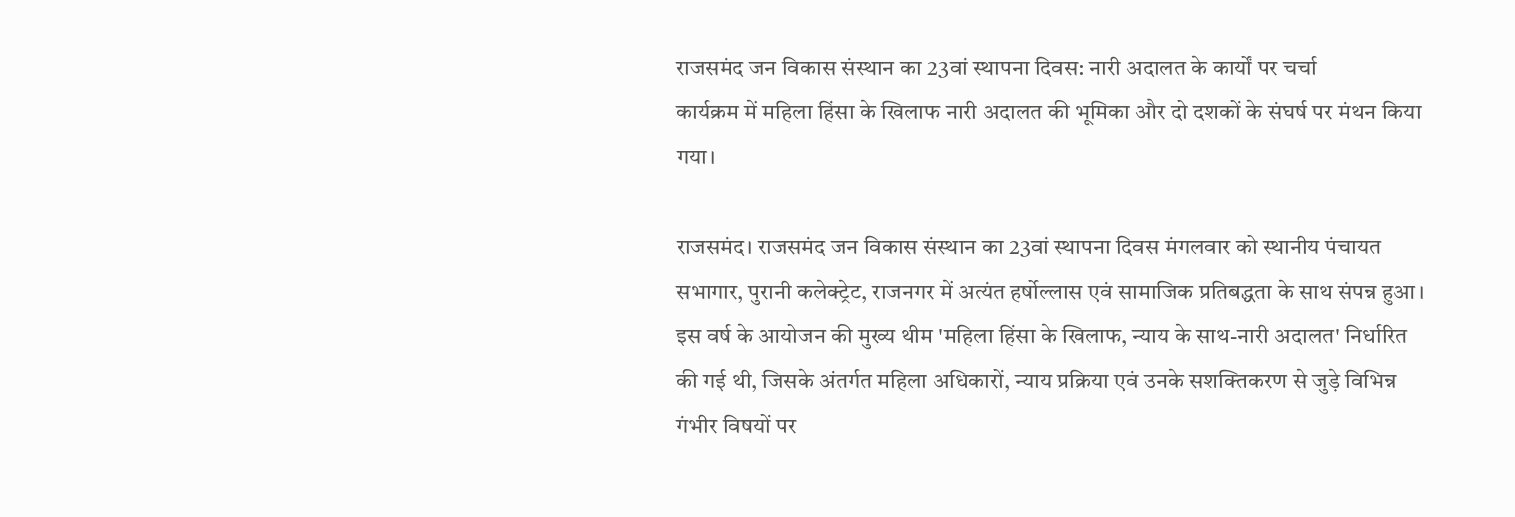राजसमंद जन विकास संस्थान का 23वां स्थापना दिवस: नारी अदालत के कार्यों पर चर्चा
कार्यक्रम में महिला हिंसा के खिलाफ नारी अदालत की भूमिका और दो दशकों के संघर्ष पर मंथन किया गया।

राजसमंद। राजसमंद जन विकास संस्थान का 23वां स्थापना दिवस मंगलवार को स्थानीय पंचायत सभागार, पुरानी कलेक्ट्रेट, राजनगर में अत्यंत हर्षोल्लास एवं सामाजिक प्रतिबद्धता के साथ संपन्न हुआ। इस वर्ष के आयोजन की मुख्य थीम 'महिला हिंसा के खिलाफ, न्याय के साथ-नारी अदालत' निर्धारित की गई थी, जिसके अंतर्गत महिला अधिकारों, न्याय प्रक्रिया एवं उनके सशक्तिकरण से जुड़े विभिन्न गंभीर विषयों पर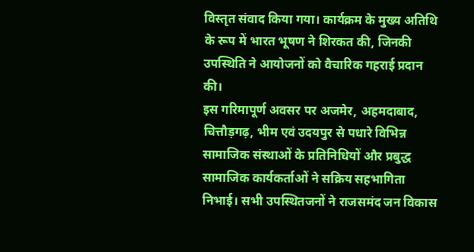विस्तृत संवाद किया गया। कार्यक्रम के मुख्य अतिथि के रूप में भारत भूषण ने शिरकत की, जिनकी उपस्थिति ने आयोजनों को वैचारिक गहराई प्रदान की।
इस गरिमापूर्ण अवसर पर अजमेर, अहमदाबाद, चित्तौड़गढ़, भीम एवं उदयपुर से पधारे विभिन्न सामाजिक संस्थाओं के प्रतिनिधियों और प्रबुद्ध सामाजिक कार्यकर्ताओं ने सक्रिय सहभागिता निभाई। सभी उपस्थितजनों ने राजसमंद जन विकास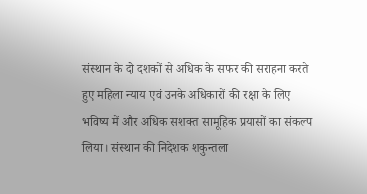संस्थान के दो दशकों से अधिक के सफर की सराहना करते हुए महिला न्याय एवं उनके अधिकारों की रक्षा के लिए भविष्य में और अधिक सशक्त सामूहिक प्रयासों का संकल्प लिया। संस्थान की निदेशक शकुन्तला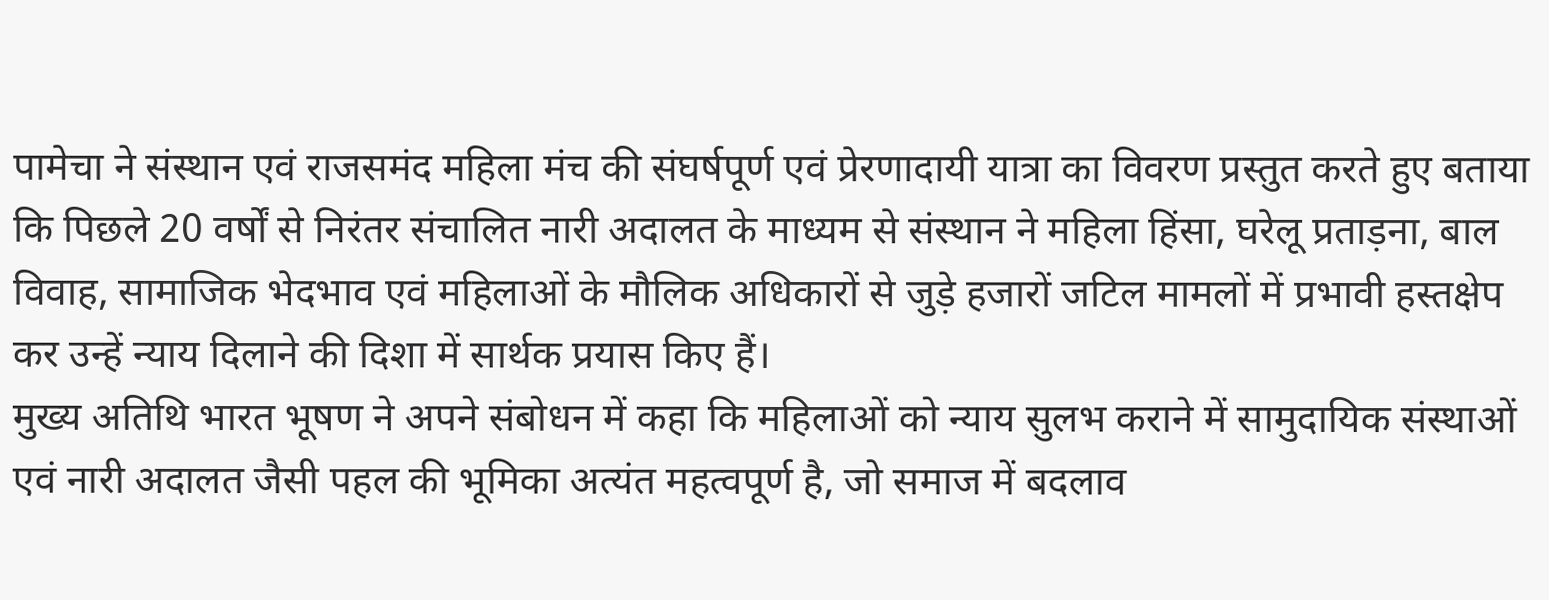पामेचा ने संस्थान एवं राजसमंद महिला मंच की संघर्षपूर्ण एवं प्रेरणादायी यात्रा का विवरण प्रस्तुत करते हुए बताया कि पिछले 20 वर्षों से निरंतर संचालित नारी अदालत के माध्यम से संस्थान ने महिला हिंसा, घरेलू प्रताड़ना, बाल विवाह, सामाजिक भेदभाव एवं महिलाओं के मौलिक अधिकारों से जुड़े हजारों जटिल मामलों में प्रभावी हस्तक्षेप कर उन्हें न्याय दिलाने की दिशा में सार्थक प्रयास किए हैं।
मुख्य अतिथि भारत भूषण ने अपने संबोधन में कहा कि महिलाओं को न्याय सुलभ कराने में सामुदायिक संस्थाओं एवं नारी अदालत जैसी पहल की भूमिका अत्यंत महत्वपूर्ण है, जो समाज में बदलाव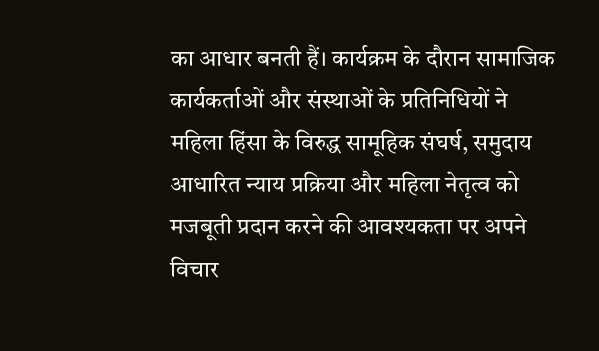का आधार बनती हैं। कार्यक्रम के दौरान सामाजिक कार्यकर्ताओं और संस्थाओं के प्रतिनिधियों ने महिला हिंसा के विरुद्ध सामूहिक संघर्ष, समुदाय आधारित न्याय प्रक्रिया और महिला नेतृत्व को मजबूती प्रदान करने की आवश्यकता पर अपने विचार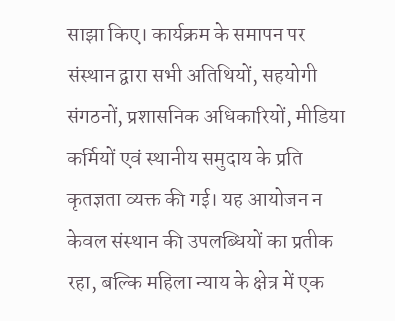साझा किए। कार्यक्रम के समापन पर संस्थान द्वारा सभी अतिथियों, सहयोगी संगठनों, प्रशासनिक अधिकारियों, मीडिया कर्मियों एवं स्थानीय समुदाय के प्रति कृतज्ञता व्यक्त की गई। यह आयोजन न केवल संस्थान की उपलब्धियों का प्रतीक रहा, बल्कि महिला न्याय के क्षेत्र में एक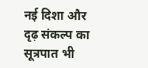नई दिशा और दृढ़ संकल्प का सूत्रपात भी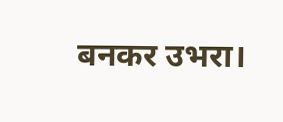बनकर उभरा।